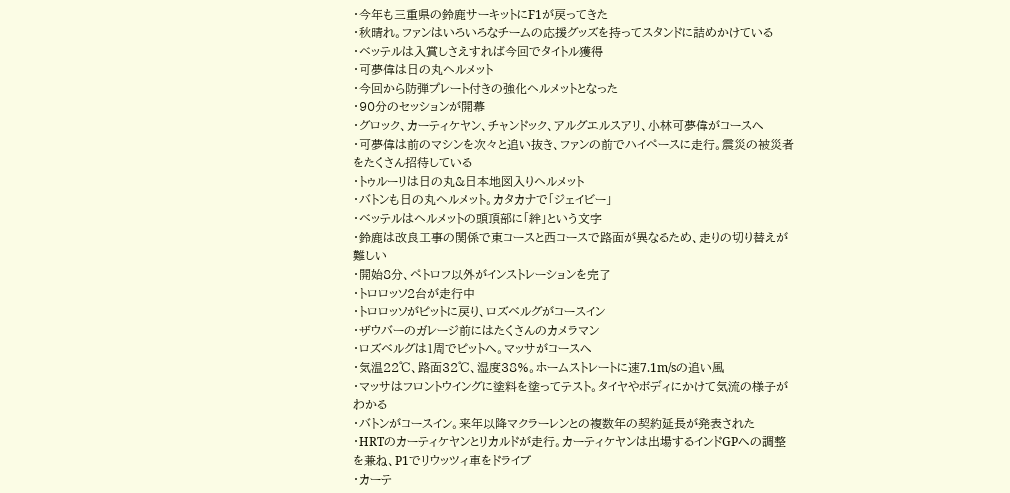・今年も三重県の鈴鹿サーキットにF1が戻ってきた
・秋晴れ。ファンはいろいろなチームの応援グッズを持ってスタンドに詰めかけている
・ベッテルは入賞しさえすれば今回でタイトル獲得
・可夢偉は日の丸ヘルメット
・今回から防弾プレート付きの強化ヘルメットとなった
・90分のセッションが開幕
・グロック、カーティケヤン、チャンドック、アルグエルスアリ、小林可夢偉がコースへ
・可夢偉は前のマシンを次々と追い抜き、ファンの前でハイペースに走行。震災の被災者をたくさん招待している
・トゥルーリは日の丸&日本地図入りヘルメット
・バトンも日の丸ヘルメット。カタカナで「ジェイビー」
・ベッテルはヘルメットの頭頂部に「絆」という文字
・鈴鹿は改良工事の関係で東コースと西コースで路面が異なるため、走りの切り替えが難しい
・開始8分、ペトロフ以外がインストレーションを完了
・トロロッソ2台が走行中
・トロロッソがピットに戻り、ロズベルグがコースイン
・ザウバーのガレージ前にはたくさんのカメラマン
・ロズベルグは1周でピットへ。マッサがコースへ
・気温22℃、路面32℃、湿度38%。ホームストレートに速7.1m/sの追い風
・マッサはフロントウイングに塗料を塗ってテスト。タイヤやボディにかけて気流の様子がわかる
・バトンがコースイン。来年以降マクラーレンとの複数年の契約延長が発表された
・HRTのカーティケヤンとリカルドが走行。カーティケヤンは出場するインドGPへの調整を兼ね、P1でリウッツィ車をドライブ
・カーテ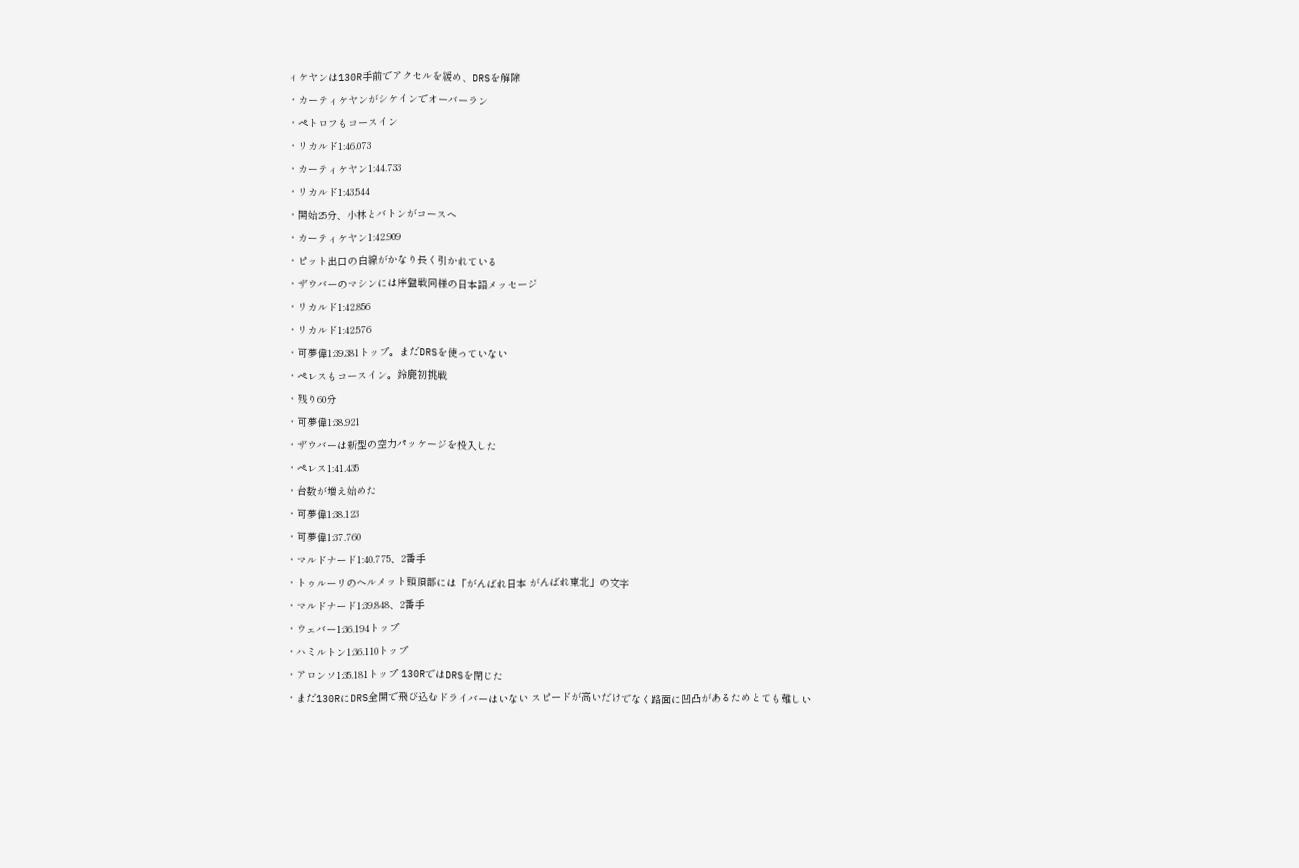ィケヤンは130R手前でアクセルを緩め、DRSを解除
・カーティケヤンがシケインでオーバーラン
・ペトロフもコースイン
・リカルド1:46.073
・カーティケヤン1:44.733
・リカルド1:43.544
・開始25分、小林とバトンがコースへ
・カーティケヤン1:42.909
・ピット出口の白線がかなり長く引かれている
・ザウバーのマシンには序盤戦同様の日本語メッセージ
・リカルド1:42.856
・リカルド1:42.576
・可夢偉1:39.381トップ。まだDRSを使っていない
・ペレスもコースイン。鈴鹿初挑戦
・残り60分
・可夢偉1:38.921
・ザウバーは新型の空力パッケージを投入した
・ペレス1:41.435
・台数が増え始めた
・可夢偉1:38.123
・可夢偉1:37.760
・マルドナード1:40.775、2番手
・トゥルーリのヘルメット頭頂部には「がんばれ日本 がんばれ東北」の文字
・マルドナード1:39.848、2番手
・ウェバー1:36.194トップ
・ハミルトン1:36.110トップ
・アロンソ1:35.181トップ 130RではDRSを閉じた
・まだ130RにDRS全開で飛び込むドライバーはいない スピードが高いだけでなく路面に凹凸があるためとても難しい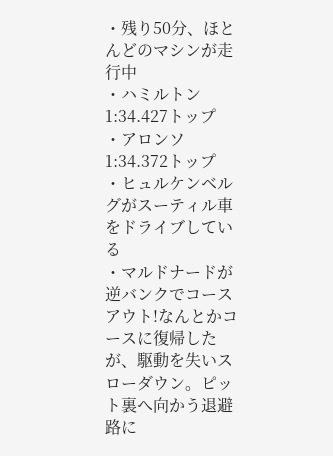・残り50分、ほとんどのマシンが走行中
・ハミルトン1:34.427トップ
・アロンソ1:34.372トップ
・ヒュルケンベルグがスーティル車をドライブしている
・マルドナードが逆バンクでコースアウト!なんとかコースに復帰したが、駆動を失いスローダウン。ピット裏へ向かう退避路に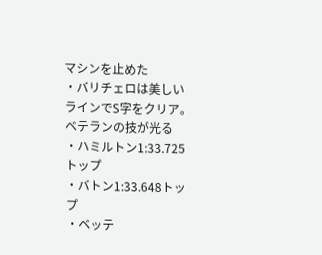マシンを止めた
・バリチェロは美しいラインでS字をクリア。ベテランの技が光る
・ハミルトン1:33.725トップ
・バトン1:33.648トップ
・ベッテ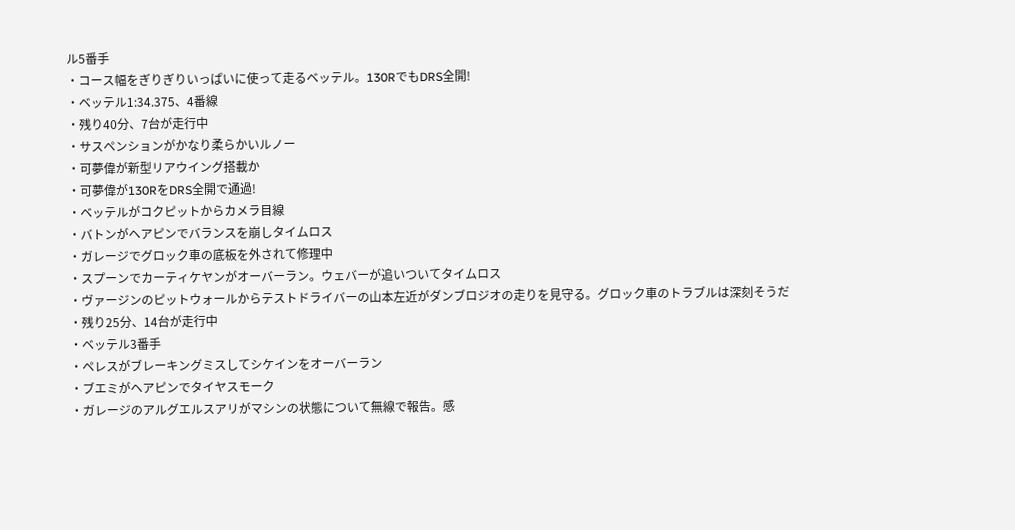ル5番手
・コース幅をぎりぎりいっぱいに使って走るベッテル。130RでもDRS全開!
・ベッテル1:34.375、4番線
・残り40分、7台が走行中
・サスペンションがかなり柔らかいルノー
・可夢偉が新型リアウイング搭載か
・可夢偉が130RをDRS全開で通過!
・ベッテルがコクピットからカメラ目線
・バトンがヘアピンでバランスを崩しタイムロス
・ガレージでグロック車の底板を外されて修理中
・スプーンでカーティケヤンがオーバーラン。ウェバーが追いついてタイムロス
・ヴァージンのピットウォールからテストドライバーの山本左近がダンブロジオの走りを見守る。グロック車のトラブルは深刻そうだ
・残り25分、14台が走行中
・ベッテル3番手
・ペレスがブレーキングミスしてシケインをオーバーラン
・ブエミがヘアピンでタイヤスモーク
・ガレージのアルグエルスアリがマシンの状態について無線で報告。感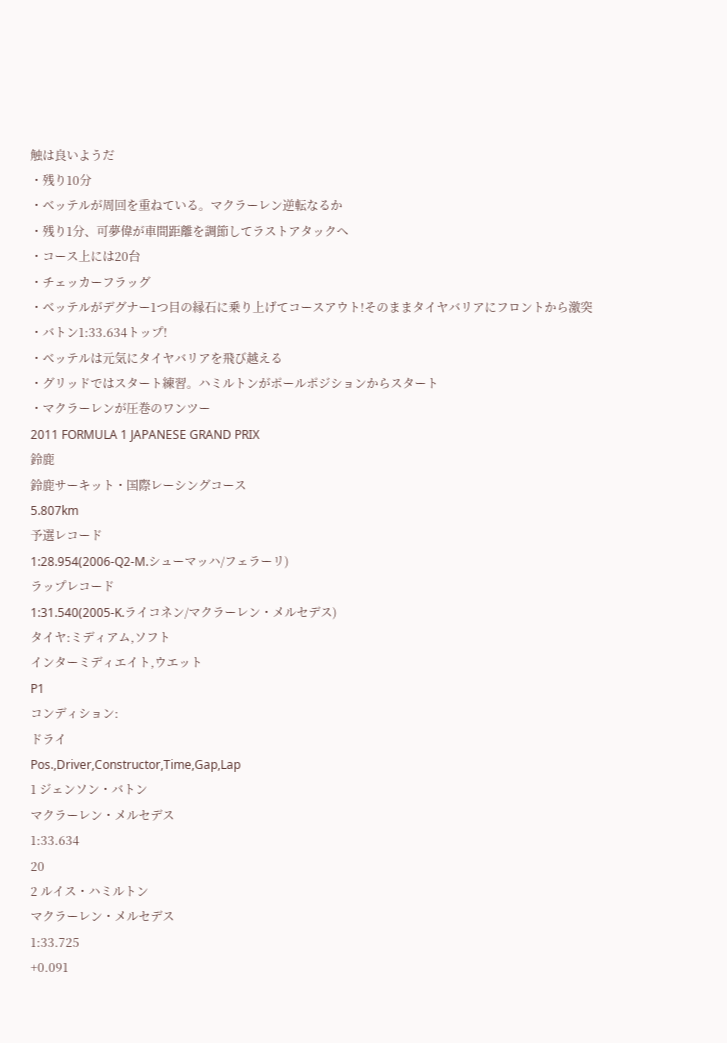触は良いようだ
・残り10分
・ベッテルが周回を重ねている。マクラーレン逆転なるか
・残り1分、可夢偉が車間距離を調節してラストアタックへ
・コース上には20台
・チェッカーフラッグ
・ベッテルがデグナー1つ目の縁石に乗り上げてコースアウト!そのままタイヤバリアにフロントから激突
・バトン1:33.634トップ!
・ベッテルは元気にタイヤバリアを飛び越える
・グリッドではスタート練習。ハミルトンがポールポジションからスタート
・マクラーレンが圧巻のワンツー
2011 FORMULA 1 JAPANESE GRAND PRIX
鈴鹿
鈴鹿サーキット・国際レーシングコース
5.807km
予選レコード
1:28.954(2006-Q2-M.シューマッハ/フェラーリ)
ラップレコード
1:31.540(2005-K.ライコネン/マクラーレン・メルセデス)
タイヤ:ミディアム,ソフト
インターミディエイト,ウエット
P1
コンディション:
ドライ
Pos.,Driver,Constructor,Time,Gap,Lap
1 ジェンソン・バトン
マクラーレン・メルセデス
1:33.634
20
2 ルイス・ハミルトン
マクラーレン・メルセデス
1:33.725
+0.091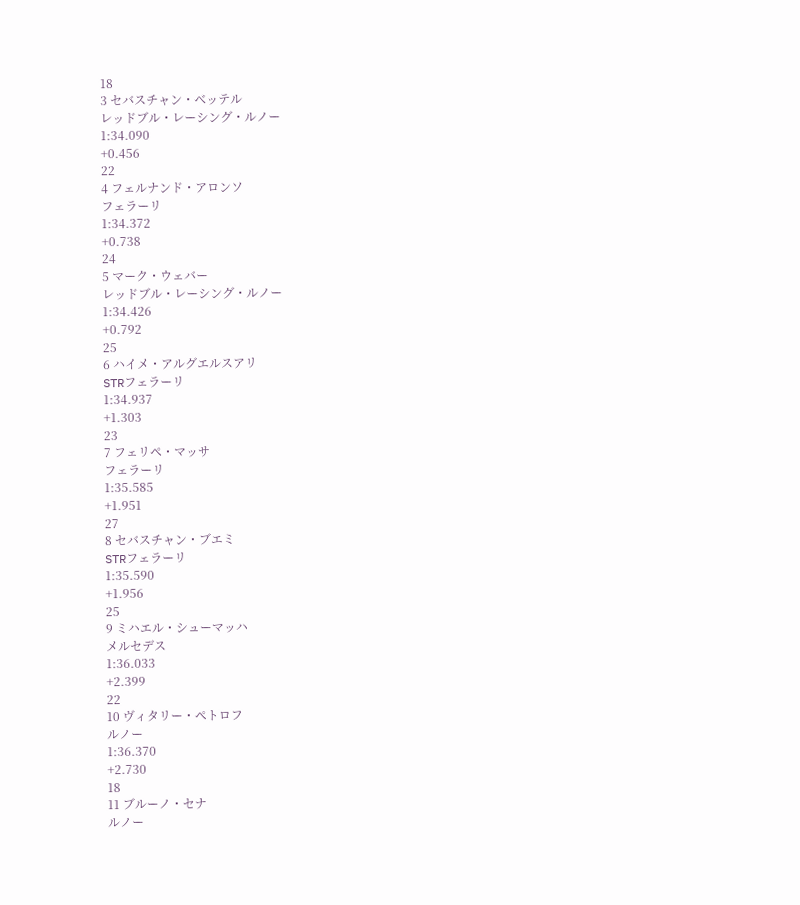18
3 セバスチャン・ベッテル
レッドブル・レーシング・ルノー
1:34.090
+0.456
22
4 フェルナンド・アロンソ
フェラーリ
1:34.372
+0.738
24
5 マーク・ウェバー
レッドブル・レーシング・ルノー
1:34.426
+0.792
25
6 ハイメ・アルグエルスアリ
STRフェラーリ
1:34.937
+1.303
23
7 フェリペ・マッサ
フェラーリ
1:35.585
+1.951
27
8 セバスチャン・ブエミ
STRフェラーリ
1:35.590
+1.956
25
9 ミハエル・シューマッハ
メルセデス
1:36.033
+2.399
22
10 ヴィタリー・ペトロフ
ルノー
1:36.370
+2.730
18
11 ブルーノ・セナ
ルノー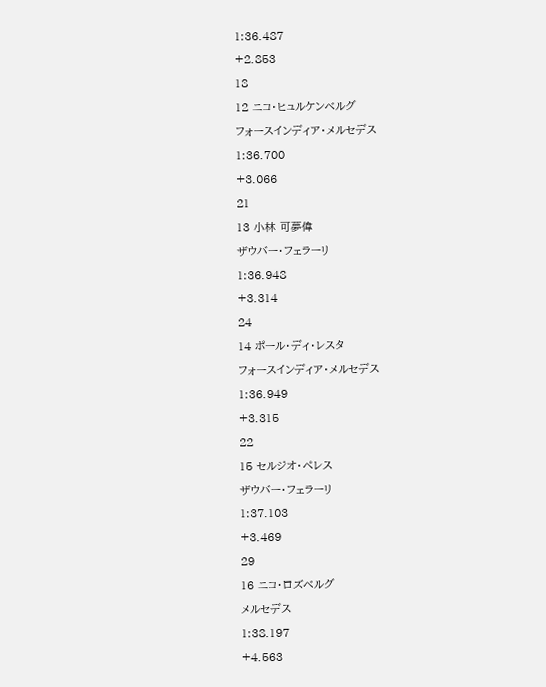1:36.487
+2.853
18
12 ニコ・ヒュルケンベルグ
フォースインディア・メルセデス
1:36.700
+3.066
21
13 小林 可夢偉
ザウバー・フェラーリ
1:36.948
+3.314
24
14 ポール・ディ・レスタ
フォースインディア・メルセデス
1:36.949
+3.315
22
15 セルジオ・ペレス
ザウバー・フェラーリ
1:37.103
+3.469
29
16 ニコ・ロズベルグ
メルセデス
1:38.197
+4.563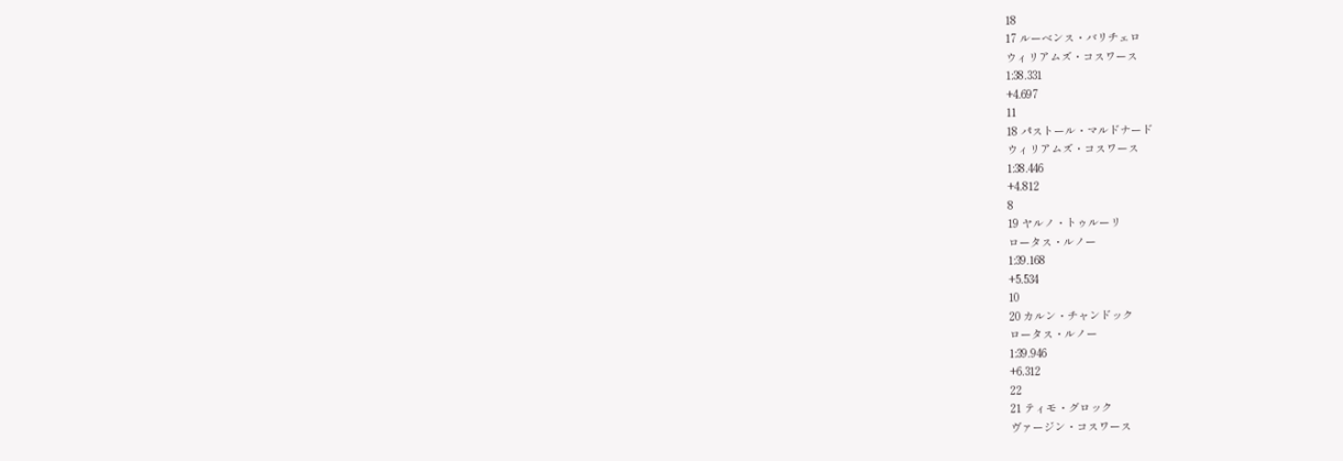18
17 ルーベンス・バリチェロ
ウィリアムズ・コスワース
1:38.331
+4.697
11
18 パストール・マルドナード
ウィリアムズ・コスワース
1:38.446
+4.812
8
19 ヤルノ・トゥルーリ
ロータス・ルノー
1:39.168
+5.534
10
20 カルン・チャンドック
ロータス・ルノー
1:39.946
+6.312
22
21 ティモ・グロック
ヴァージン・コスワース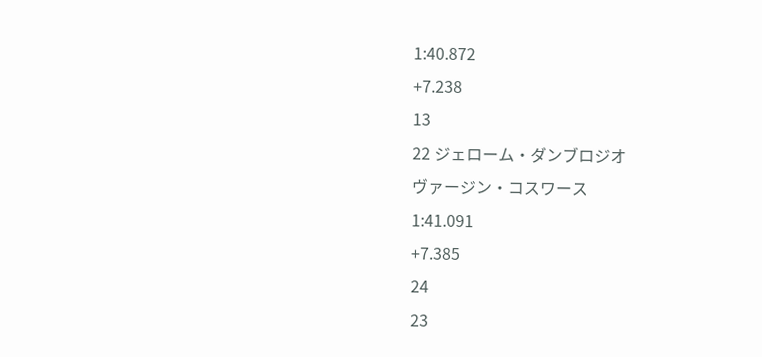1:40.872
+7.238
13
22 ジェローム・ダンブロジオ
ヴァージン・コスワース
1:41.091
+7.385
24
23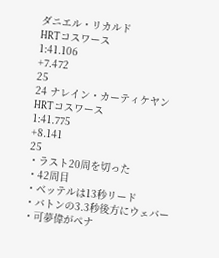ダニエル・リカルド
HRTコスワース
1:41.106
+7.472
25
24 ナレイン・カーティケヤン
HRTコスワース
1:41.775
+8.141
25
・ラスト20周を切った
・42周目
・ベッテルは13秒リード
・バトンの3.3秒後方にウェバー
・可夢偉がペナ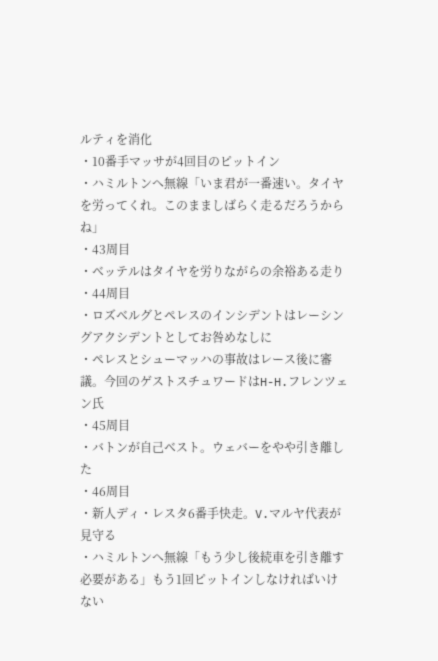ルティを消化
・10番手マッサが4回目のピットイン
・ハミルトンへ無線「いま君が一番速い。タイヤを労ってくれ。このまましばらく走るだろうからね」
・43周目
・ベッテルはタイヤを労りながらの余裕ある走り
・44周目
・ロズベルグとペレスのインシデントはレーシングアクシデントとしてお咎めなしに
・ペレスとシューマッハの事故はレース後に審議。今回のゲストスチュワードはH-H.フレンツェン氏
・45周目
・バトンが自己ベスト。ウェバーをやや引き離した
・46周目
・新人ディ・レスタ6番手快走。V.マルヤ代表が見守る
・ハミルトンへ無線「もう少し後続車を引き離す必要がある」もう1回ピットインしなければいけない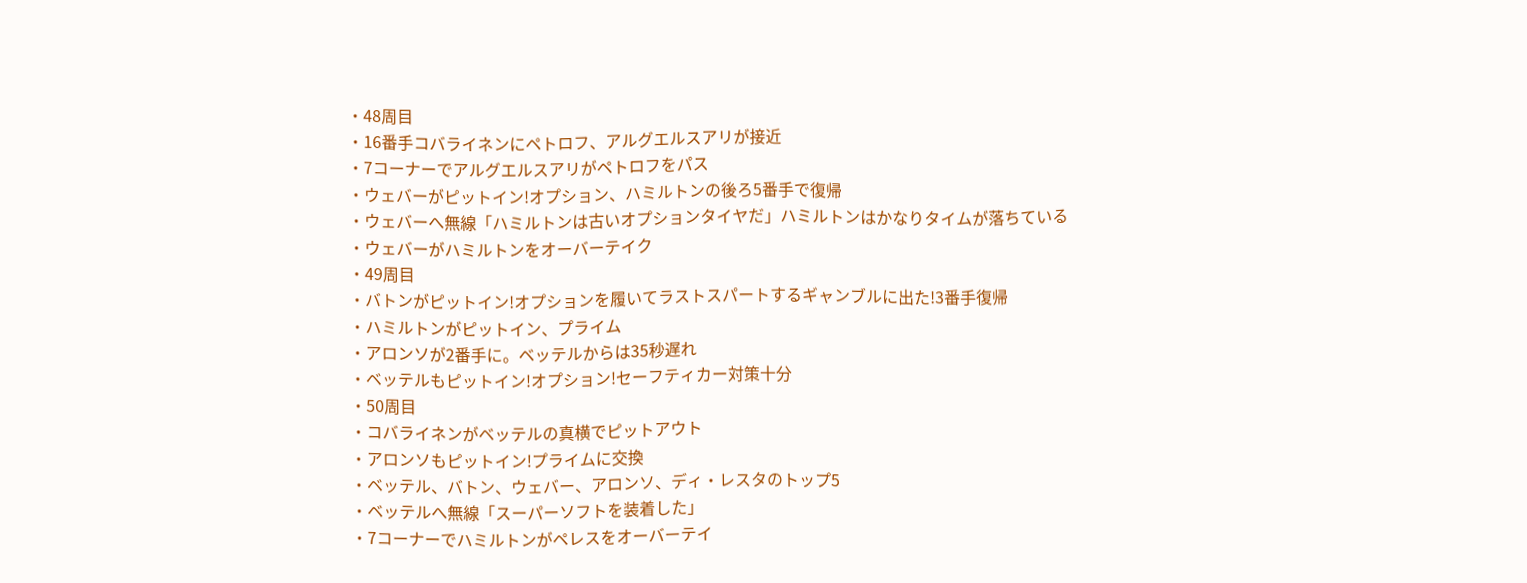・48周目
・16番手コバライネンにペトロフ、アルグエルスアリが接近
・7コーナーでアルグエルスアリがペトロフをパス
・ウェバーがピットイン!オプション、ハミルトンの後ろ5番手で復帰
・ウェバーへ無線「ハミルトンは古いオプションタイヤだ」ハミルトンはかなりタイムが落ちている
・ウェバーがハミルトンをオーバーテイク
・49周目
・バトンがピットイン!オプションを履いてラストスパートするギャンブルに出た!3番手復帰
・ハミルトンがピットイン、プライム
・アロンソが2番手に。ベッテルからは35秒遅れ
・ベッテルもピットイン!オプション!セーフティカー対策十分
・50周目
・コバライネンがベッテルの真横でピットアウト
・アロンソもピットイン!プライムに交換
・ベッテル、バトン、ウェバー、アロンソ、ディ・レスタのトップ5
・ベッテルへ無線「スーパーソフトを装着した」
・7コーナーでハミルトンがペレスをオーバーテイ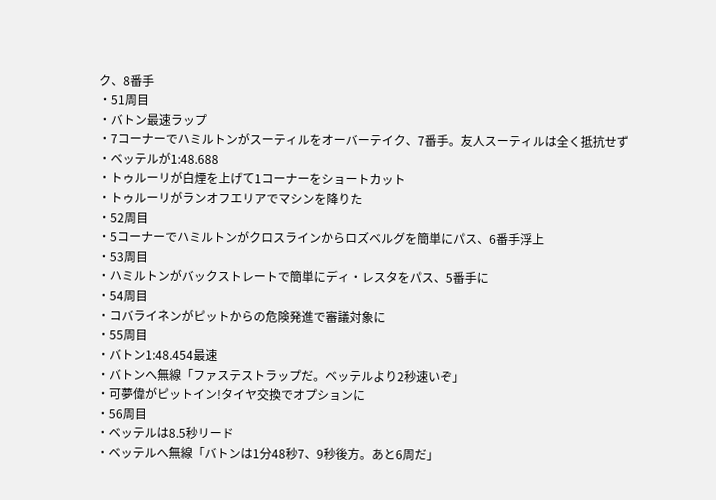ク、8番手
・51周目
・バトン最速ラップ
・7コーナーでハミルトンがスーティルをオーバーテイク、7番手。友人スーティルは全く抵抗せず
・ベッテルが1:48.688
・トゥルーリが白煙を上げて1コーナーをショートカット
・トゥルーリがランオフエリアでマシンを降りた
・52周目
・5コーナーでハミルトンがクロスラインからロズベルグを簡単にパス、6番手浮上
・53周目
・ハミルトンがバックストレートで簡単にディ・レスタをパス、5番手に
・54周目
・コバライネンがピットからの危険発進で審議対象に
・55周目
・バトン1:48.454最速
・バトンへ無線「ファステストラップだ。ベッテルより2秒速いぞ」
・可夢偉がピットイン!タイヤ交換でオプションに
・56周目
・ベッテルは8.5秒リード
・ベッテルへ無線「バトンは1分48秒7、9秒後方。あと6周だ」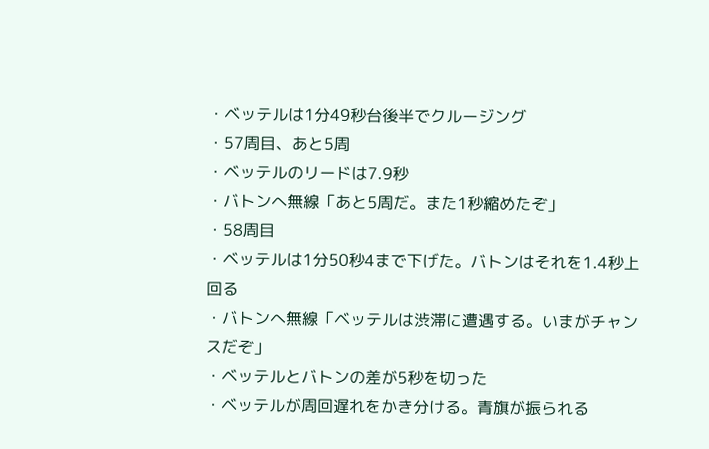・ベッテルは1分49秒台後半でクルージング
・57周目、あと5周
・ベッテルのリードは7.9秒
・バトンへ無線「あと5周だ。また1秒縮めたぞ」
・58周目
・ベッテルは1分50秒4まで下げた。バトンはそれを1.4秒上回る
・バトンへ無線「ベッテルは渋滞に遭遇する。いまがチャンスだぞ」
・ベッテルとバトンの差が5秒を切った
・ベッテルが周回遅れをかき分ける。青旗が振られる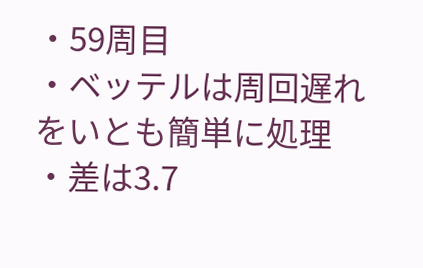・59周目
・ベッテルは周回遅れをいとも簡単に処理
・差は3.7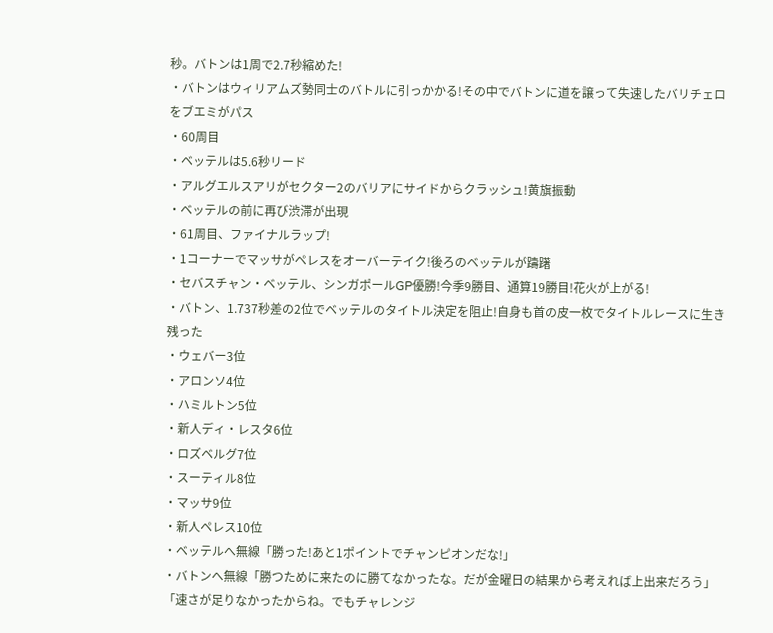秒。バトンは1周で2.7秒縮めた!
・バトンはウィリアムズ勢同士のバトルに引っかかる!その中でバトンに道を譲って失速したバリチェロをブエミがパス
・60周目
・ベッテルは5.6秒リード
・アルグエルスアリがセクター2のバリアにサイドからクラッシュ!黄旗振動
・ベッテルの前に再び渋滞が出現
・61周目、ファイナルラップ!
・1コーナーでマッサがペレスをオーバーテイク!後ろのベッテルが躊躇
・セバスチャン・ベッテル、シンガポールGP優勝!今季9勝目、通算19勝目!花火が上がる!
・バトン、1.737秒差の2位でベッテルのタイトル決定を阻止!自身も首の皮一枚でタイトルレースに生き残った
・ウェバー3位
・アロンソ4位
・ハミルトン5位
・新人ディ・レスタ6位
・ロズベルグ7位
・スーティル8位
・マッサ9位
・新人ペレス10位
・ベッテルへ無線「勝った!あと1ポイントでチャンピオンだな!」
・バトンへ無線「勝つために来たのに勝てなかったな。だが金曜日の結果から考えれば上出来だろう」「速さが足りなかったからね。でもチャレンジ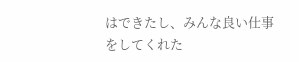はできたし、みんな良い仕事をしてくれた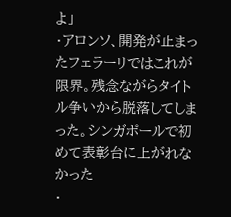よ」
・アロンソ、開発が止まったフェラーリではこれが限界。残念ながらタイトル争いから脱落してしまった。シンガポールで初めて表彰台に上がれなかった
・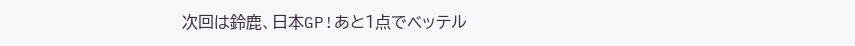次回は鈴鹿、日本GP!あと1点でベッテル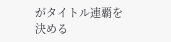がタイトル連覇を決める